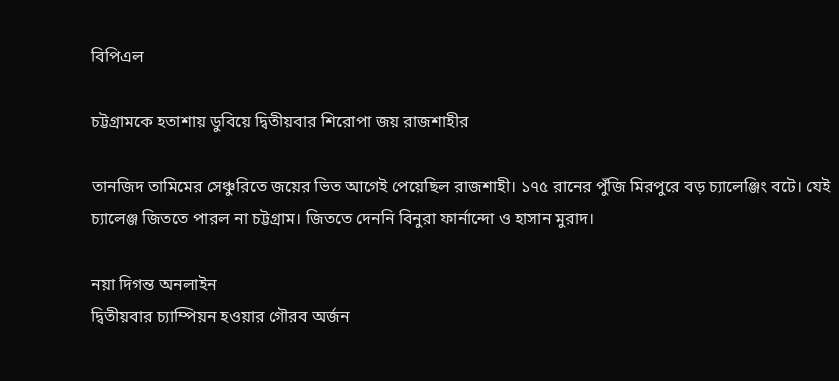বিপিএল

চট্টগ্রামকে হতাশায় ডুবিয়ে দ্বিতীয়বার শিরোপা জয় রাজশাহীর

তানজিদ তামিমের সেঞ্চুরিতে জয়ের ভিত আগেই পেয়েছিল রাজশাহী। ১৭৫ রানের পুঁজি মিরপুরে বড় চ্যালেঞ্জিং বটে। যেই চ্যালেঞ্জ জিততে পারল না চট্টগ্রাম। জিততে দেননি বিনুরা ফার্নান্দো ও হাসান মুরাদ।

নয়া দিগন্ত অনলাইন
দ্বিতীয়বার চ্যাম্পিয়ন হওয়ার গৌরব অর্জন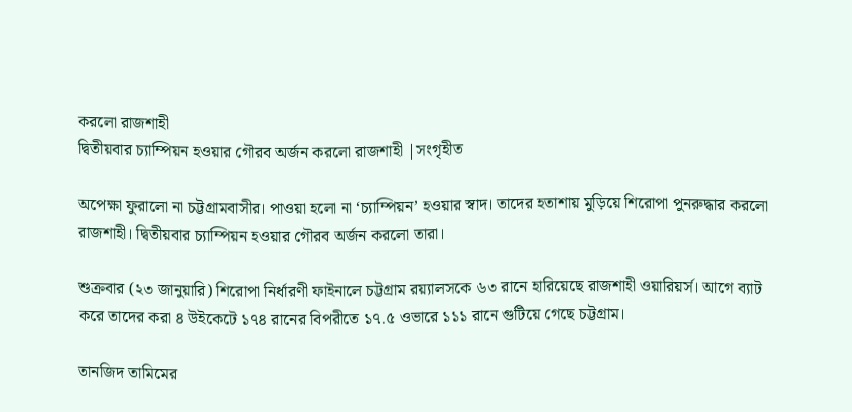করলো রাজশাহী
দ্বিতীয়বার চ্যাম্পিয়ন হওয়ার গৌরব অর্জন করলো রাজশাহী |সংগৃহীত

অপেক্ষা ফুরালো না চট্টগ্রামবাসীর। পাওয়া হলো না ‘চ্যাম্পিয়ন’ হওয়ার স্বাদ। তাদের হতাশায় মুড়িয়ে শিরোপা পুনরুদ্ধার করলো রাজশাহী। দ্বিতীয়বার চ্যাম্পিয়ন হওয়ার গৌরব অর্জন করলো তারা।

শুক্রবার (২৩ জানুয়ারি) শিরোপা নির্ধারণী ফাইনালে চট্টগ্রাম রয়্যালসকে ৬৩ রানে হারিয়েছে রাজশাহী ওয়ারিয়র্স। আগে ব্যাট করে তাদের করা ৪ উইকেটে ১৭৪ রানের বিপরীতে ১৭.৫ ওভারে ১১১ রানে গুটিয়ে গেছে চট্টগ্রাম।

তানজিদ তামিমের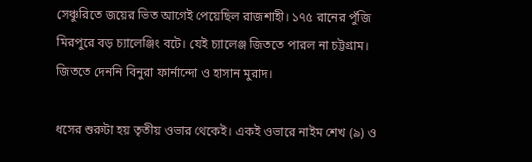সেঞ্চুরিতে জয়ের ভিত আগেই পেয়েছিল রাজশাহী। ১৭৫ রানের পুঁজি মিরপুরে বড় চ্যালেঞ্জিং বটে। যেই চ্যালেঞ্জ জিততে পারল না চট্টগ্রাম। জিততে দেননি বিনুরা ফার্নান্দো ও হাসান মুরাদ।

ধসের শুরুটা হয় তৃতীয় ওভার থেকেই। একই ওভারে নাইম শেখ (৯) ও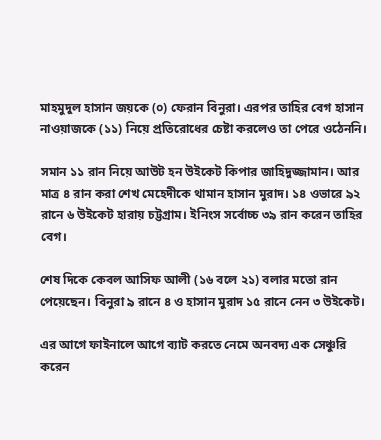মাহমুদুল হাসান জয়কে (০) ফেরান বিনুরা। এরপর তাহির বেগ হাসান নাওয়াজকে (১১) নিয়ে প্রতিরোধের চেষ্টা করলেও তা পেরে ওঠেননি।

সমান ১১ রান নিয়ে আউট হন উইকেট কিপার জাহিদুজ্জামান। আর মাত্র ৪ রান করা শেখ মেহেদীকে থামান হাসান মুরাদ। ১৪ ওভারে ৯২ রানে ৬ উইকেট হারায় চট্টগ্রাম। ইনিংস সর্বোচ্চ ৩৯ রান করেন তাহির বেগ।

শেষ দিকে কেবল আসিফ আলী (১৬ বলে ২১) বলার মতো রান পেয়েছেন। বিনুরা ৯ রানে ৪ ও হাসান মুরাদ ১৫ রানে নেন ৩ উইকেট।

এর আগে ফাইনালে আগে ব্যাট করতে নেমে অনবদ্য এক সেঞ্চুরি করেন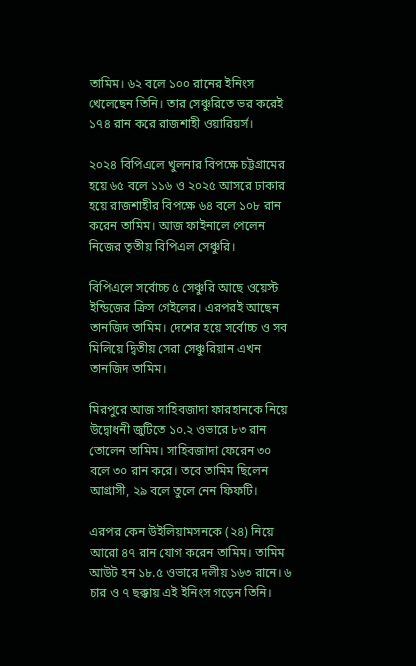তামিম। ৬২ বলে ১০০ রানের ইনিংস খেলেছেন তিনি। তার সেঞ্চুরিতে ভর করেই ১৭৪ রান করে রাজশাহী ওয়ারিয়র্স।

২০২৪ বিপিএলে খুলনার বিপক্ষে চট্টগ্রামের হয়ে ৬৫ বলে ১১৬ ও ২০২৫ আসরে ঢাকার হয়ে রাজশাহীর বিপক্ষে ৬৪ বলে ১০৮ রান করেন তামিম। আজ ফাইনালে পেলেন নিজের তৃতীয় বিপিএল সেঞ্চুরি।

বিপিএলে সর্বোচ্চ ৫ সেঞ্চুরি আছে ওয়েস্ট ইন্ডিজের ক্রিস গেইলের। এরপরই আছেন তানজিদ তামিম। দেশের হয়ে সর্বোচ্চ ও সব মিলিয়ে দ্বিতীয় সেরা সেঞ্চুরিয়ান এখন তানজিদ তামিম।

মিরপুরে আজ সাহিবজাদা ফারহানকে নিয়ে উদ্বোধনী জুটিতে ১০.২ ওভারে ৮৩ রান তোলেন তামিম। সাহিবজাদা ফেরেন ৩০ বলে ৩০ রান করে। তবে তামিম ছিলেন আগ্রাসী, ২৯ বলে তুলে নেন ফিফটি।

এরপর কেন উইলিয়ামসনকে (২৪) নিয়ে আরো ৪৭ রান যোগ করেন তামিম। তামিম আউট হন ১৮.৫ ওভারে দলীয় ১৬৩ রানে। ৬ চার ও ৭ ছক্কায় এই ইনিংস গড়েন তিনি।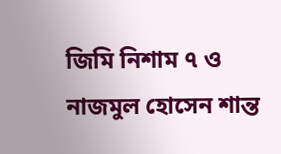জিমি নিশাম ৭ ও নাজমুল হোসেন শান্ত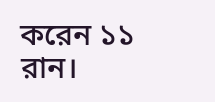করেন ১১ রান।